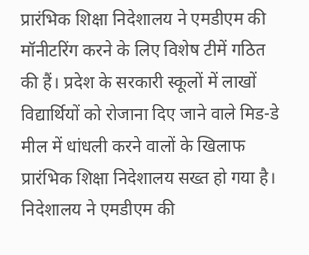प्रारंभिक शिक्षा निदेशालय ने एमडीएम की मॉनीटरिंग करने के लिए विशेष टीमें गठित की हैं। प्रदेश के सरकारी स्कूलों में लाखों विद्यार्थियों को रोजाना दिए जाने वाले मिड-डे मील में धांधली करने वालों के खिलाफ प्रारंभिक शिक्षा निदेशालय सख्त हो गया है।
निदेशालय ने एमडीएम की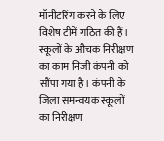मॉनीटरिंग करने के लिए विशेष टीमें गठित की हैं। स्कूलों के औचक निरीक्षण का काम निजी कंपनी को सौंपा गया है। कंपनी के जिला समन्वयक स्कूलों का निरीक्षण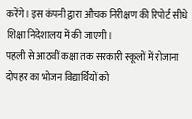करेंगे। इस कंपनी द्वारा औचक निरीक्षण की रिपोर्ट सीधे शिक्षा निदेशालय में की जाएगी।
पहली से आठवीं कक्षा तक सरकारी स्कूलों में रोजाना दोपहर का भोजन विद्यार्थियों को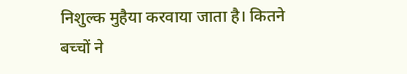निशुल्क मुहैया करवाया जाता है। कितने बच्चों ने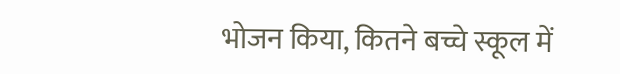भोजन किया, कितने बच्चे स्कूल में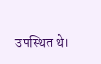उपस्थित थे।